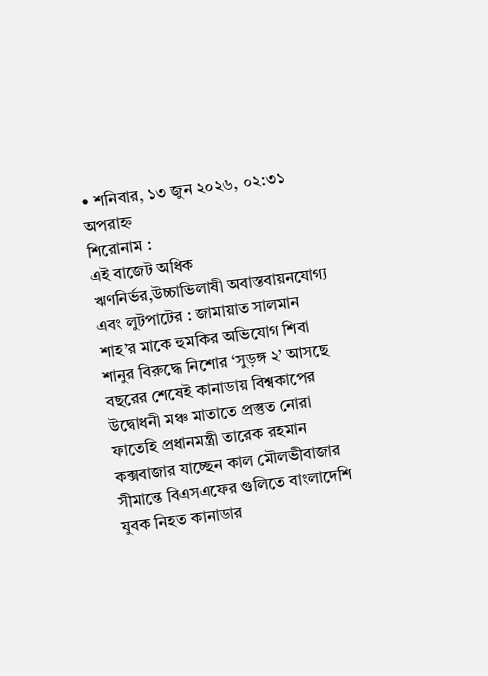• শনিবার, ১৩ জুন ২০২৬, ০২:৩১ অপরাহ্ন
শিরোনাম :
এই বাজেট অধিক ঋণনির্ভর,উচ্চাভিলাষী অবাস্তবায়নযোগ্য এবং লুটপাটের : জামায়াত সালমান শাহ’র মাকে হুমকির অভিযোগ শিবা শানুর বিরুদ্ধে নিশোর ‘সুড়ঙ্গ ২’ আসছে বছরের শেষেই কানাডায় বিশ্বকাপের উদ্বোধনী মঞ্চ মাতাতে প্রস্তুত নোরা ফাতেহি প্রধানমন্ত্রী তারেক রহমান কক্সবাজার যাচ্ছেন কাল মৌলভীবাজার সীমান্তে বিএসএফের গুলিতে বাংলাদেশি যুবক নিহত কানাডার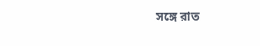সঙ্গে রাত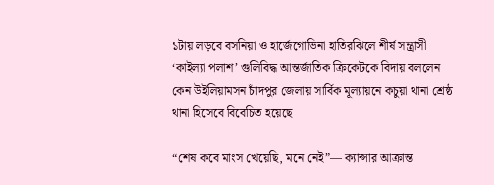১টায় লড়বে বসনিয়া ও হার্জেগোভিনা হাতিরঝিলে শীর্ষ সন্ত্রাসী ‘কাইল্যা পলাশ’ গুলিবিদ্ধ আন্তর্জাতিক ক্রিকেটকে বিদায় বললেন কেন উইলিয়ামসন চাঁদপুর জেলায় সার্বিক মূল্যায়নে কচুয়া থানা শ্রেষ্ঠ থানা হিসেবে বিবেচিত হয়েছে

“শেষ কবে মাংস খেয়েছি, মনে নেই”— ক্যান্সার আক্রান্ত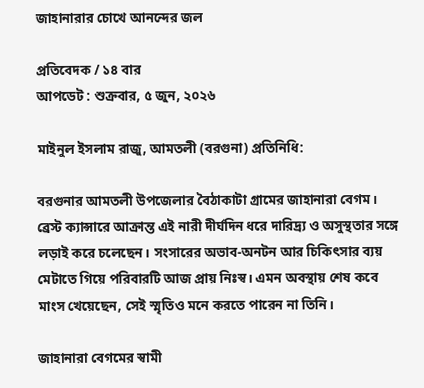জাহানারার চোখে আনন্দের জল

প্রতিবেদক / ১৪ বার
আপডেট : শুক্রবার, ৫ জুন, ২০২৬

মাইনুল ইসলাম রাজু, আমতলী (বরগুনা) প্রতিনিধি:

বরগুনার আমতলী উপজেলার বৈঠাকাটা গ্রামের জাহানারা বেগম। ব্রেস্ট ক্যান্সারে আক্রান্ত এই নারী দীর্ঘদিন ধরে দারিদ্র্য ও অসুস্থতার সঙ্গে লড়াই করে চলেছেন। সংসারের অভাব-অনটন আর চিকিৎসার ব্যয় মেটাতে গিয়ে পরিবারটি আজ প্রায় নিঃস্ব। এমন অবস্থায় শেষ কবে মাংস খেয়েছেন, সেই স্মৃতিও মনে করতে পারেন না তিনি।

জাহানারা বেগমের স্বামী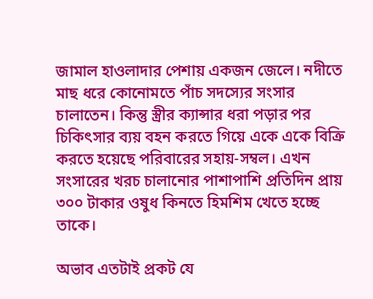জামাল হাওলাদার পেশায় একজন জেলে। নদীতে মাছ ধরে কোনোমতে পাঁচ সদস্যের সংসার চালাতেন। কিন্তু স্ত্রীর ক্যান্সার ধরা পড়ার পর চিকিৎসার ব্যয় বহন করতে গিয়ে একে একে বিক্রি করতে হয়েছে পরিবারের সহায়-সম্বল। এখন সংসারের খরচ চালানোর পাশাপাশি প্রতিদিন প্রায় ৩০০ টাকার ওষুধ কিনতে হিমশিম খেতে হচ্ছে তাকে।

অভাব এতটাই প্রকট যে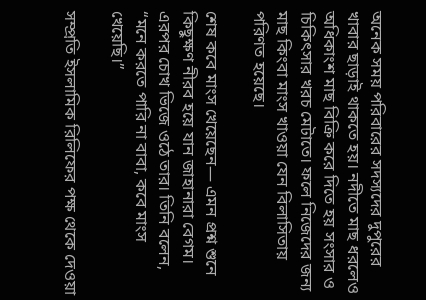অনেক সময় পরিবারের সদস্যদের দুপুরের খাবার ছাড়াই থাকতে হয়। নদীতে মাছ ধরলেও অধিকাংশ মাছ বিক্রি করে দিতে হয় সংসার ও চিকিৎসার খরচ মেটাতে। ফলে নিজেদের জন্য মাছ কিংবা মাংস খাওয়া যেন বিলাসিতায় পরিণত হয়েছে।

শেষ কবে মাংস খেয়েছেন— এমন প্রশ্ন শুনে কিছুক্ষণ নীরব হয়ে যান জাহানারা বেগম। এরপর চোখ ভিজে ওঠে তার। তিনি বলেন, “মনে করতে পারি না বাবা, কবে মাংস খেয়েছি।”

সম্প্রতি ইসলামিক রিলিফের পক্ষ থেকে দেওয়া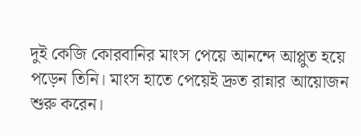দুই কেজি কোরবানির মাংস পেয়ে আনন্দে আপ্লুত হয়ে পড়েন তিনি। মাংস হাতে পেয়েই দ্রুত রান্নার আয়োজন শুরু করেন।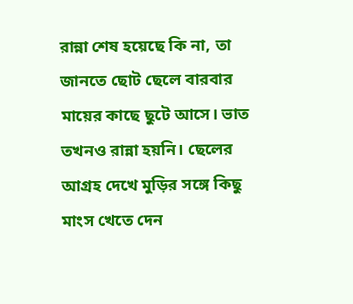রান্না শেষ হয়েছে কি না, তা জানতে ছোট ছেলে বারবার মায়ের কাছে ছুটে আসে। ভাত তখনও রান্না হয়নি। ছেলের আগ্রহ দেখে মুড়ির সঙ্গে কিছু মাংস খেতে দেন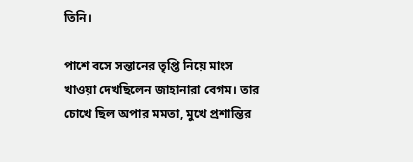তিনি।

পাশে বসে সন্তানের তৃপ্তি নিয়ে মাংস খাওয়া দেখছিলেন জাহানারা বেগম। তার চোখে ছিল অপার মমতা, মুখে প্রশান্তির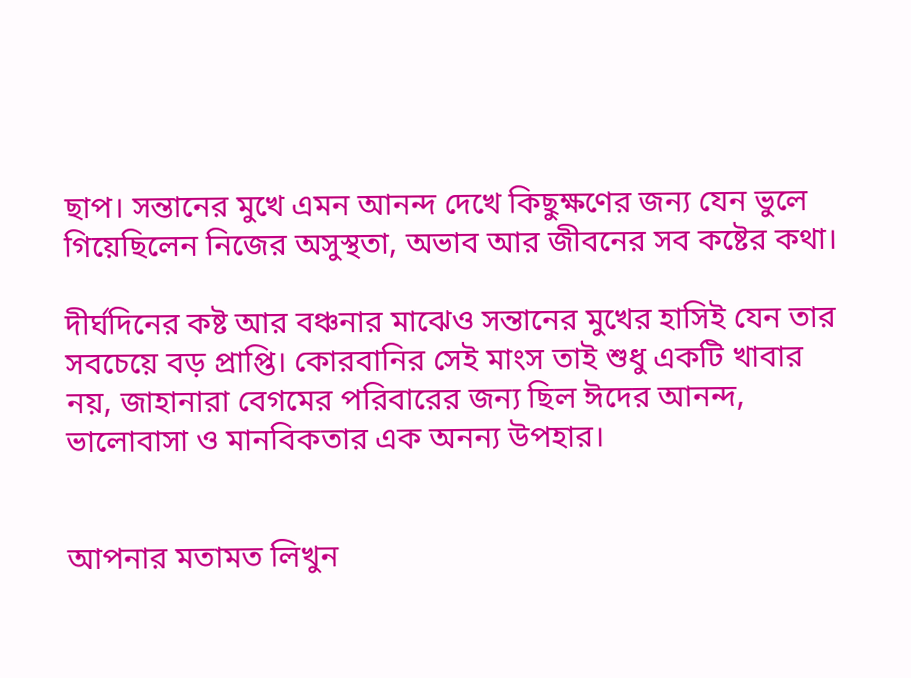ছাপ। সন্তানের মুখে এমন আনন্দ দেখে কিছুক্ষণের জন্য যেন ভুলে গিয়েছিলেন নিজের অসুস্থতা, অভাব আর জীবনের সব কষ্টের কথা।

দীর্ঘদিনের কষ্ট আর বঞ্চনার মাঝেও সন্তানের মুখের হাসিই যেন তার সবচেয়ে বড় প্রাপ্তি। কোরবানির সেই মাংস তাই শুধু একটি খাবার নয়, জাহানারা বেগমের পরিবারের জন্য ছিল ঈদের আনন্দ, ভালোবাসা ও মানবিকতার এক অনন্য উপহার।


আপনার মতামত লিখুন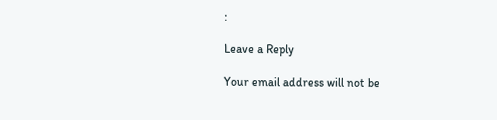:

Leave a Reply

Your email address will not be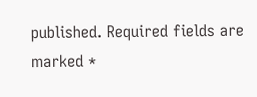published. Required fields are marked *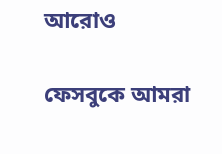আরোও

ফেসবুকে আমরা